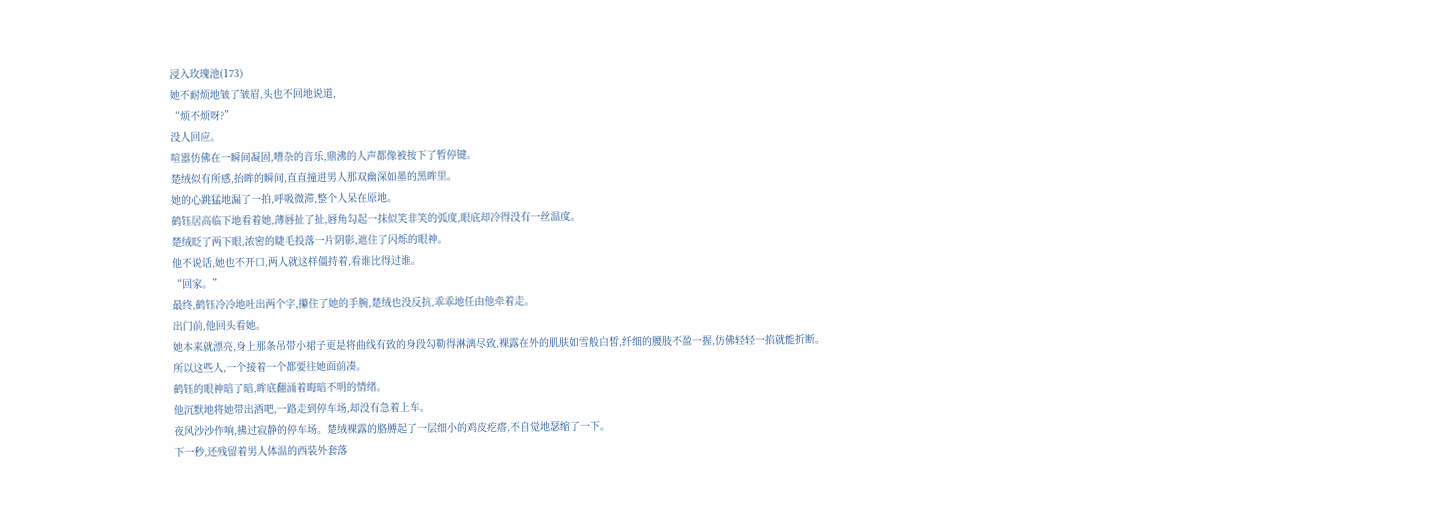浸入玫瑰池(173)
她不耐烦地皱了皱眉,头也不回地说道,
“烦不烦呀?”
没人回应。
喧嚣仿佛在一瞬间凝固,嘈杂的音乐,鼎沸的人声都像被按下了暂停键。
楚绒似有所感,抬眸的瞬间,直直撞进男人那双幽深如墨的黑眸里。
她的心跳猛地漏了一拍,呼吸微滞,整个人呆在原地。
鹤钰居高临下地看着她,薄唇扯了扯,唇角勾起一抹似笑非笑的弧度,眼底却冷得没有一丝温度。
楚绒眨了两下眼,浓密的睫毛投落一片阴影,遮住了闪烁的眼神。
他不说话,她也不开口,两人就这样僵持着,看谁比得过谁。
“回家。”
最终,鹤钰冷冷地吐出两个字,攥住了她的手腕,楚绒也没反抗,乖乖地任由他牵着走。
出门前,他回头看她。
她本来就漂亮,身上那条吊带小裙子更是将曲线有致的身段勾勒得淋漓尽致,裸露在外的肌肤如雪般白皙,纤细的腰肢不盈一握,仿佛轻轻一掐就能折断。
所以这些人,一个接着一个都要往她面前凑。
鹤钰的眼神暗了暗,眸底翻涌着晦暗不明的情绪。
他沉默地将她带出酒吧,一路走到停车场,却没有急着上车。
夜风沙沙作响,拂过寂静的停车场。楚绒裸露的胳膊起了一层细小的鸡皮疙瘩,不自觉地瑟缩了一下。
下一秒,还残留着男人体温的西装外套落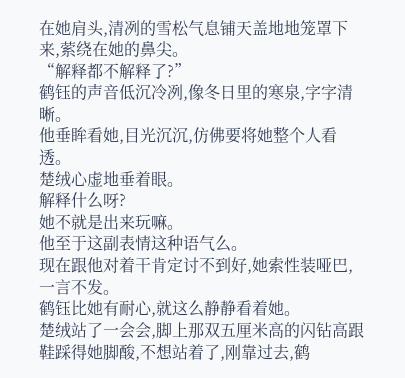在她肩头,清冽的雪松气息铺天盖地地笼罩下来,萦绕在她的鼻尖。
“解释都不解释了?”
鹤钰的声音低沉冷冽,像冬日里的寒泉,字字清晰。
他垂眸看她,目光沉沉,仿佛要将她整个人看透。
楚绒心虚地垂着眼。
解释什么呀?
她不就是出来玩嘛。
他至于这副表情这种语气么。
现在跟他对着干肯定讨不到好,她索性装哑巴,一言不发。
鹤钰比她有耐心,就这么静静看着她。
楚绒站了一会会,脚上那双五厘米高的闪钻高跟鞋踩得她脚酸,不想站着了,刚靠过去,鹤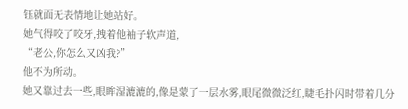钰就面无表情地让她站好。
她气得咬了咬牙,拽着他袖子软声道,
“老公,你怎么又凶我?”
他不为所动。
她又靠过去一些,眼眸湿漉漉的,像是蒙了一层水雾,眼尾微微泛红,睫毛扑闪时带着几分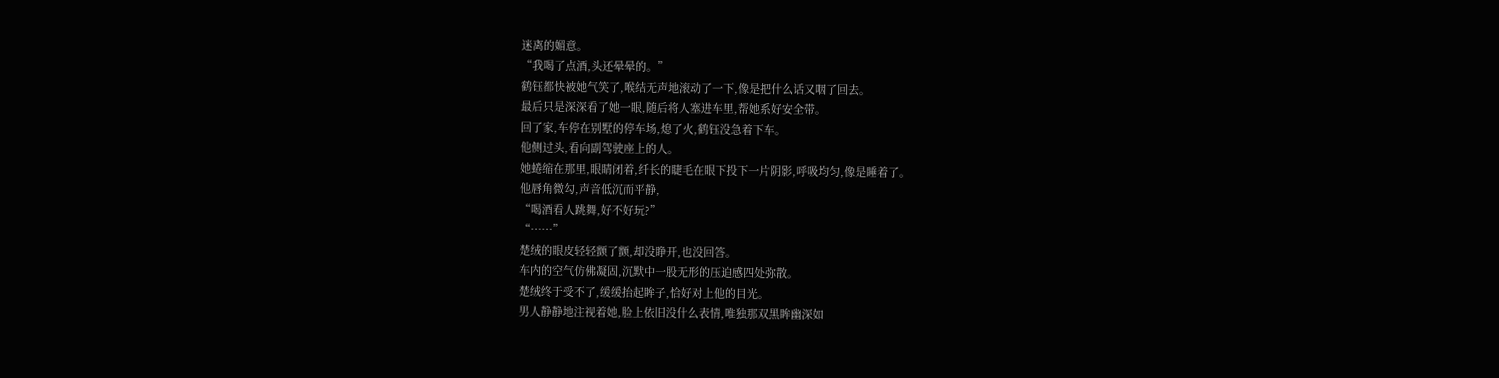迷离的媚意。
“我喝了点酒,头还晕晕的。”
鹤钰都快被她气笑了,喉结无声地滚动了一下,像是把什么话又咽了回去。
最后只是深深看了她一眼,随后将人塞进车里,帮她系好安全带。
回了家,车停在别墅的停车场,熄了火,鹤钰没急着下车。
他侧过头,看向副驾驶座上的人。
她蜷缩在那里,眼睛闭着,纤长的睫毛在眼下投下一片阴影,呼吸均匀,像是睡着了。
他唇角微勾,声音低沉而平静,
“喝酒看人跳舞,好不好玩?”
“……”
楚绒的眼皮轻轻颤了颤,却没睁开,也没回答。
车内的空气仿佛凝固,沉默中一股无形的压迫感四处弥散。
楚绒终于受不了,缓缓抬起眸子,恰好对上他的目光。
男人静静地注视着她,脸上依旧没什么表情,唯独那双黑眸幽深如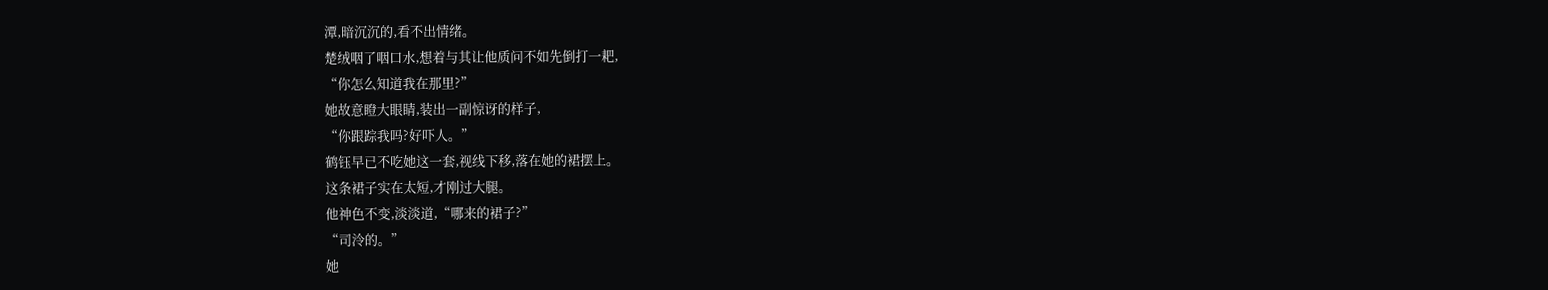潭,暗沉沉的,看不出情绪。
楚绒咽了咽口水,想着与其让他质问不如先倒打一耙,
“你怎么知道我在那里?”
她故意瞪大眼睛,装出一副惊讶的样子,
“你跟踪我吗?好吓人。”
鹤钰早已不吃她这一套,视线下移,落在她的裙摆上。
这条裙子实在太短,才刚过大腿。
他神色不变,淡淡道,“哪来的裙子?”
“司泠的。”
她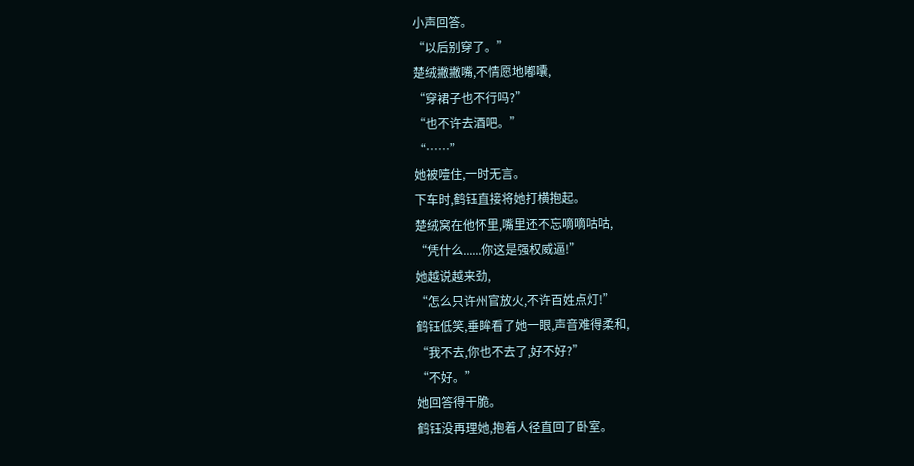小声回答。
“以后别穿了。”
楚绒撇撇嘴,不情愿地嘟囔,
“穿裙子也不行吗?”
“也不许去酒吧。”
“……”
她被噎住,一时无言。
下车时,鹤钰直接将她打横抱起。
楚绒窝在他怀里,嘴里还不忘嘀嘀咕咕,
“凭什么......你这是强权威逼!”
她越说越来劲,
“怎么只许州官放火,不许百姓点灯!”
鹤钰低笑,垂眸看了她一眼,声音难得柔和,
“我不去,你也不去了,好不好?”
“不好。”
她回答得干脆。
鹤钰没再理她,抱着人径直回了卧室。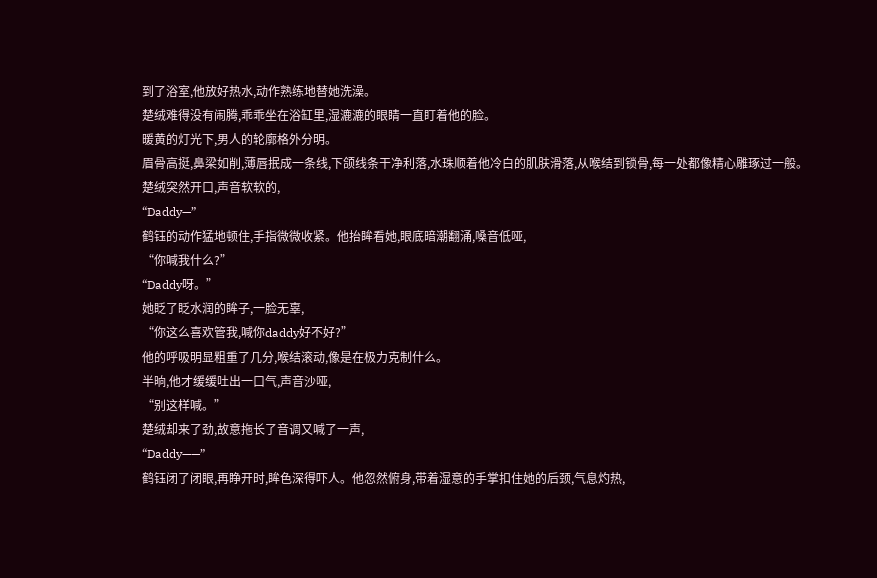到了浴室,他放好热水,动作熟练地替她洗澡。
楚绒难得没有闹腾,乖乖坐在浴缸里,湿漉漉的眼睛一直盯着他的脸。
暖黄的灯光下,男人的轮廓格外分明。
眉骨高挺,鼻梁如削,薄唇抿成一条线,下颌线条干净利落,水珠顺着他冷白的肌肤滑落,从喉结到锁骨,每一处都像精心雕琢过一般。
楚绒突然开口,声音软软的,
“Daddy—”
鹤钰的动作猛地顿住,手指微微收紧。他抬眸看她,眼底暗潮翻涌,嗓音低哑,
“你喊我什么?”
“Daddy呀。”
她眨了眨水润的眸子,一脸无辜,
“你这么喜欢管我,喊你daddy好不好?”
他的呼吸明显粗重了几分,喉结滚动,像是在极力克制什么。
半晌,他才缓缓吐出一口气,声音沙哑,
“别这样喊。”
楚绒却来了劲,故意拖长了音调又喊了一声,
“Daddy——”
鹤钰闭了闭眼,再睁开时,眸色深得吓人。他忽然俯身,带着湿意的手掌扣住她的后颈,气息灼热,